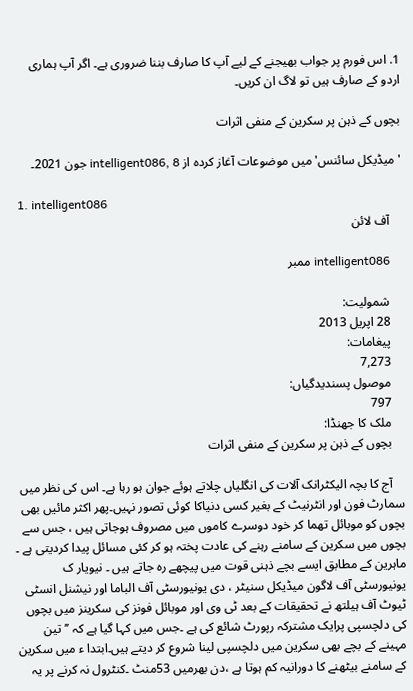1. اس فورم پر جواب بھیجنے کے لیے آپ کا صارف بننا ضروری ہے۔ اگر آپ ہماری اردو کے صارف ہیں تو لاگ ان کریں۔

بچوں کے ذہن پر سکرین کے منفی اثرات

'میڈیکل سائنس' میں موضوعات آغاز کردہ از intelligent086, 8 جون 2021۔

  1. intelligent086
    آف لائن

    intelligent086 ممبر

    شمولیت:
    28 اپریل 2013
    پیغامات:
    7,273
    موصول پسندیدگیاں:
    797
    ملک کا جھنڈا:
    بچوں کے ذہن پر سکرین کے منفی اثرات

    آج کا بچہ الیکٹرانک آلات کی انگلیاں چلاتے ہوئے جوان ہو رہا ہے۔ اس کی نظر میں سمارٹ فون اور انٹرنیٹ کے بغیر کسی دنیاکا کوئی تصور نہیں۔پھر اکثر مائیں بھی بچوں کو موبائل تھما کر خود دوسرے کاموں میں مصروف ہوجاتی ہیں ، جس سے بچوں میں سکرین کے سامنے رہنے کی عادت پختہ ہو کر کئی مسائل پیدا کردیتی ہے ۔ ماہرین کے مطابق ایسے بچے ذہنی قوت میں پیچھے رہ جاتے ہیں ۔ نیویار ک یونیورسٹی آف لاگون میڈیکل سنیٹر ، دی یونیورسٹی آف الباما اور نیشنل انسٹی ٹیوٹ آف ہیلتھ نے تحقیقات کے بعد ٹی وی اور موبائل فونز کی سکرینز میں بچوں کی دلچسپی پرایک مشترکہ رپورٹ شائع کی ہے ۔جس میں کہا گیا ہے کہ ’’تین مہینے کے بچے بھی سکرین میں دلچسپی لینا شروع کر دیتے ہیں۔ابتدا ء میں سکرین کے سامنے بیٹھنے کا دورانیہ کم ہوتا ہے ،دن بھرمیں 53منٹ ۔کنٹرول نہ کرنے پر یہ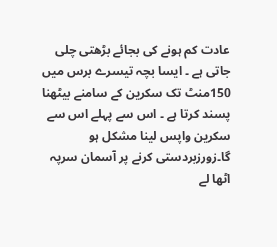عادت کم ہونے کی بجائے بڑھتی چلی جاتی ہے ۔ ایسا بچہ تیسرے برس میں 150منٹ تک سکرین کے سامنے بیٹھنا پسند کرتا ہے ۔ اس سے پہلے اس سے سکرین واپس لینا مشکل ہو گا۔زورزبردستی کرنے پر آسمان سرپہ اٹھا لے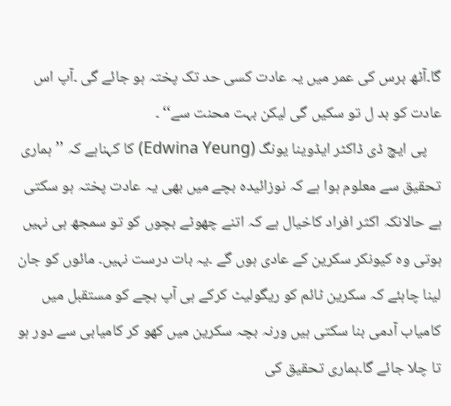گا۔آٹھ برس کی عمر میں یہ عادت کسی حد تک پختہ ہو جائے گی ۔آپ اس عادت کو بد ل تو سکیں گی لیکن بہت محنت سے‘‘ ۔
    پی ایچ ڈی ڈاکٹر ایڈوینا یونگ (Edwina Yeung) کا کہناہے کہ ’’ہماری تحقیق سے معلوم ہوا ہے کہ نوزائیدہ بچے میں بھی یہ عادت پختہ ہو سکتی ہے حالانکہ اکثر افراد کاخیال ہے کہ اتنے چھوٹے بچوں کو تو سمجھ ہی نہیں ہوتی وہ کیونکر سکرین کے عادی ہوں گے ۔یہ بات درست نہیں۔ مائوں کو جان لینا چاہئے کہ سکرین ٹائم کو ریگولیٹ کرکے ہی آپ بچے کو مستقبل میں کامیاب آدمی بنا سکتی ہیں ورنہ بچہ سکرین میں کھو کر کامیابی سے دور ہو تا چلا جائے گا۔ہماری تحقیق کی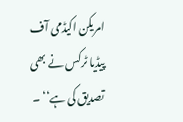امریکن اکیڈمی آف پیڈیا ٹرکس نے بھی تصدیق کی ہے‘‘ ۔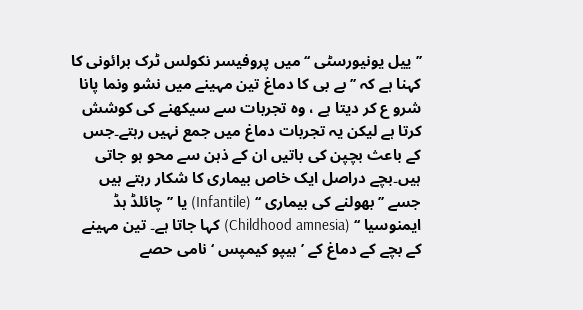’’ییل یونیورسٹی ‘‘ میں پروفیسر نکولس ٹرک برائونی کا کہنا ہے کہ ’’بے بی کا دماغ تین مہینے میں نشو ونما پانا شرو ع کر دیتا ہے ، وہ تجربات سے سیکھنے کی کوشش کرتا ہے لیکن یہ تجربات دماغ میں جمع نہیں رہتے۔جس کے باعث بچپن کی باتیں ان کے ذہن سے محو ہو جاتی ہیں۔بچے دراصل ایک خاص بیماری کا شکار رہتے ہیں جسے ’’بھولنے کی بیماری ‘‘ (Infantile) یا ’’چائلڈ ہڈ ایمنوسیا ‘‘ (Childhood amnesia) کہا جاتا ہے۔ تین مہینے کے بچے کے دماغ کے ’ ہیپو کیمپس ‘ نامی حصے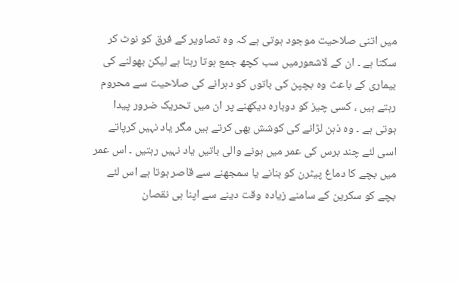میں اتنی صلاحیت موجود ہوتی ہے کہ وہ تصاویر کے فرق کو نوٹ کر سکتا ہے ۔ ان کے لاشعورمیں سب کچھ جمع ہوتا رہتا ہے لیکن بھولنے کی بیماری کے باعث وہ بچپن کی باتوں کو دہرانے کی صلاحیت سے محروم رہتے ہیں ، کسی چیز کو دوبارہ دیکھنے پر ان میں تحریک ضرور پیدا ہوتی ہے ۔ وہ ذہن لڑانے کی کوشش بھی کرتے ہیں مگر یاد نہیں کرپاتے اسی لئے چند برس کی عمر میں ہونے والی باتیں یاد نہیں رہتیں ۔ اس عمر میں بچے کا دماغ پیٹرن کو بنانے یا سمجھنے سے قاصر ہوتا ہے اس لئے بچے کو سکرین کے سامنے زیادہ وقت دینے سے اپنا ہی نقصان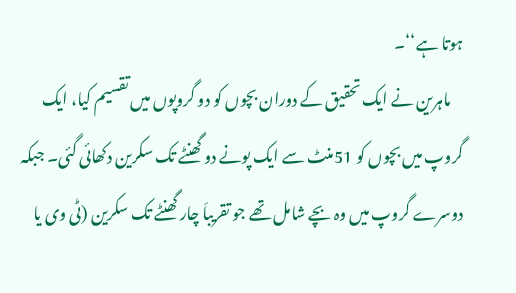ہوتا ہے‘‘۔
    ماہرین نے ایک تحقیق کے دوران بچوں کو دو گروپوں میں تقسیم کیا، ایک گروپ میں بچوں کو 51منٹ سے ایک پونے دو گھنٹے تک سکرین دکھائی گئی۔ جبکہ دوسرے گروپ میں وہ بچے شامل تھے جو تقریباَ چار گھنٹے تک سکرین (ٹی وی یا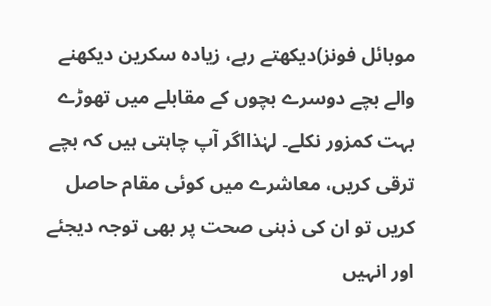موبائل فونز)دیکھتے رہے، زیادہ سکرین دیکھنے والے بچے دوسرے بچوں کے مقابلے میں تھوڑے بہت کمزور نکلے۔ لہٰذااگر آپ چاہتی ہیں کہ بچے ترقی کریں، معاشرے میں کوئی مقام حاصل کریں تو ان کی ذہنی صحت پر بھی توجہ دیجئے اور انہیں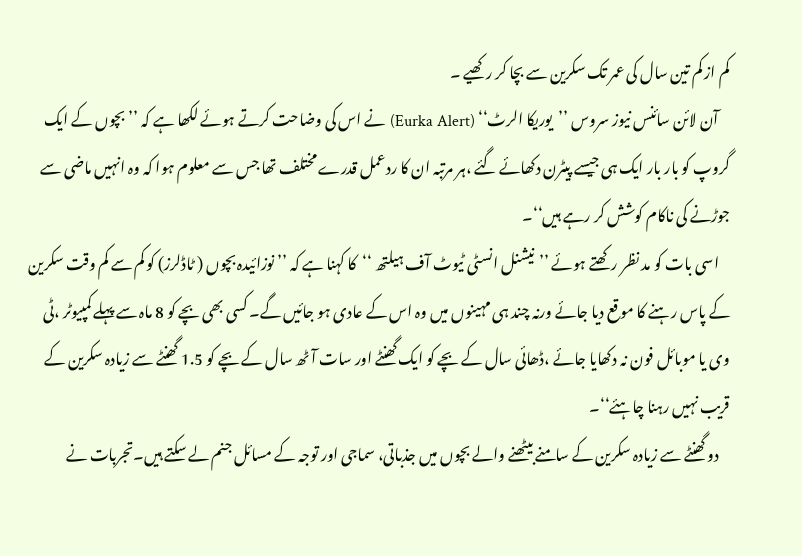کم از کم تین سال کی عمر تک سکرین سے بچا کر رکھیے ۔
    آن لائن سائنس نیوز سروس ’’یوریکا الرٹ‘‘ (Eurka Alert) نے اس کی وضاحت کرتے ہوئے لکھا ہے کہ ’’ بچوں کے ایک گروپ کو بار بار ایک ہی جیسے پیٹرن دکھائے گئے ،ہر مرتبہ ان کا ردعمل قدرے مختلف تھا جس سے معلوم ہوا کہ وہ انہیں ماضی سے جوڑنے کی ناکام کوشش کر رہے ہیں‘‘۔
    اسی بات کو مد نظر رکھتے ہوئے ’’نیشنل انسٹی ٹیوٹ آف ہیلتھ ‘‘کا کہنا ہے کہ ’’ نوزائیدہ بچوں ( ٹاڈلرز) کو کم سے کم وقت سکرین کے پاس رہنے کا موقع دیا جائے ورنہ چند ہی مہینوں میں وہ اس کے عادی ہو جائیں گے۔ کسی بھی بچے کو 8 ماہ سے پہلے کمپیوٹر ،ٹی وی یا موبائل فون نہ دکھایا جائے ،ڈھائی سال کے بچے کو ایک گھنٹے اور سات آٹھ سال کے بچے کو 1.5 گھنٹے سے زیادہ سکرین کے قریب نہیں رہنا چاہئے‘‘۔
    دو گھنٹے سے زیادہ سکرین کے سامنے بیٹھنے والے بچوں میں جذباتی، سماجی اور توجہ کے مسائل جنم لے سکتے ہیں۔تجربات نے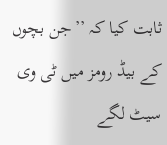ثابت کیا کہ ’’جن بچوں کے بیڈ رومز میں ٹی وی سیٹ لگے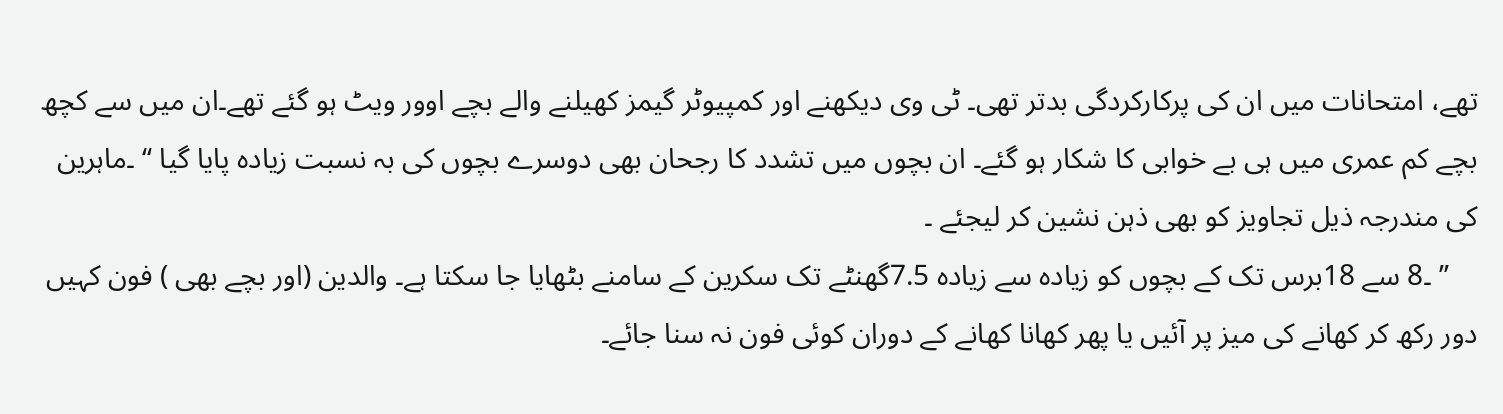تھے، امتحانات میں ان کی پرکارکردگی بدتر تھی۔ ٹی وی دیکھنے اور کمپیوٹر گیمز کھیلنے والے بچے اوور ویٹ ہو گئے تھے۔ان میں سے کچھ بچے کم عمری میں ہی بے خوابی کا شکار ہو گئے۔ ان بچوں میں تشدد کا رجحان بھی دوسرے بچوں کی بہ نسبت زیادہ پایا گیا ‘‘ ۔ماہرین کی مندرجہ ذیل تجاویز کو بھی ذہن نشین کر لیجئے ۔
    ’’ ۔8 سے 18برس تک کے بچوں کو زیادہ سے زیادہ 7.5گھنٹے تک سکرین کے سامنے بٹھایا جا سکتا ہے۔ والدین (اور بچے بھی ) فون کہیں دور رکھ کر کھانے کی میز پر آئیں یا پھر کھانا کھانے کے دوران کوئی فون نہ سنا جائے۔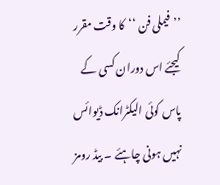’’فیملی فن ‘‘کا وقت مقرر کیجئے اس دوران کسی کے پاس کوئی الیکٹرانک ڈیوائس نہیں ہونی چاہئے ۔ بیڈ رومز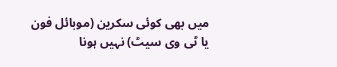میں بھی کوئی سکرین (موبائل فون یا ٹی وی سیٹ) نہیں ہونا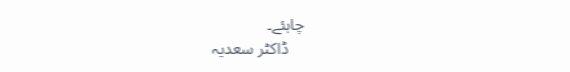چاہئے۔
    ڈاکٹر سعدیہ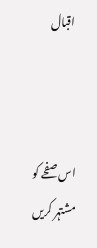اقبال



اس صفحے کو مشتہر کریں